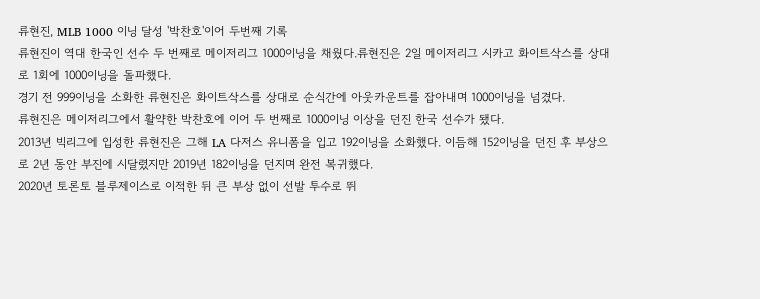류현진, MLB 1000 이닝 달성 '박찬호'이어 두번째 기록
류현진이 역대 한국인 선수 두 번째로 메이저리그 1000이닝을 채웠다.류현진은 2일 메이저리그 시카고 화이트삭스를 상대로 1회에 1000이닝을 돌파했다.
경기 전 999이닝을 소화한 류현진은 화이트삭스를 상대로 순식간에 아웃카운트를 잡아내며 1000이닝을 넘겼다.
류현진은 메이저리그에서 활약한 박찬호에 이어 두 번째로 1000이닝 이상을 던진 한국 선수가 됐다.
2013년 빅리그에 입성한 류현진은 그해 LA 다저스 유니폼을 입고 192이닝을 소화했다. 이듬해 152이닝을 던진 후 부상으로 2년 동안 부진에 시달렸지만 2019년 182이닝을 던지며 완전 복귀했다.
2020년 토론토 블루제이스로 이적한 뒤 큰 부상 없이 선발 투수로 뛰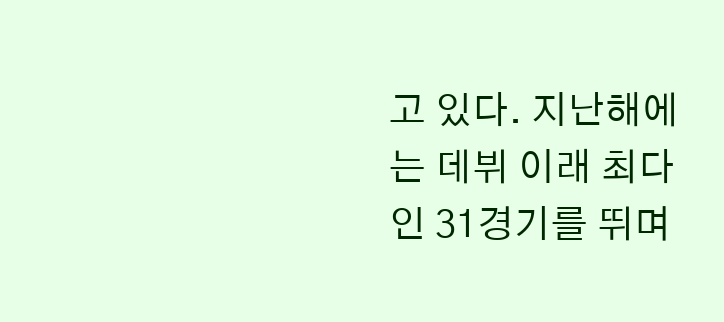고 있다. 지난해에는 데뷔 이래 최다인 31경기를 뛰며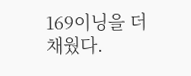169이닝을 더 채웠다.